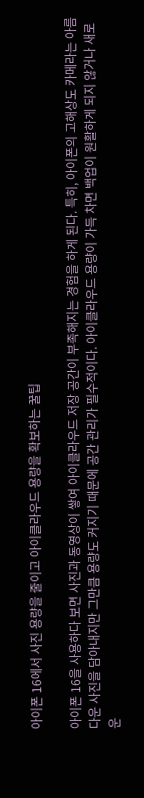아이폰 16에서 사진 용량을 줄이고 아이클라우드 용량을 확보하는 꿀팁

아이폰 16을 사용하다 보면 사진과 동영상이 쌓여 아이클라우드 저장 공간이 부족해지는 경험을 하게 된다. 특히, 아이폰의 고해상도 카메라는 아름다운 사진을 담아내지만 그만큼 용량도 커지기 때문에 공간 관리가 필수적이다. 아이클라우드 용량이 가득 차면 백업이 원활하게 되지 않거나 새로운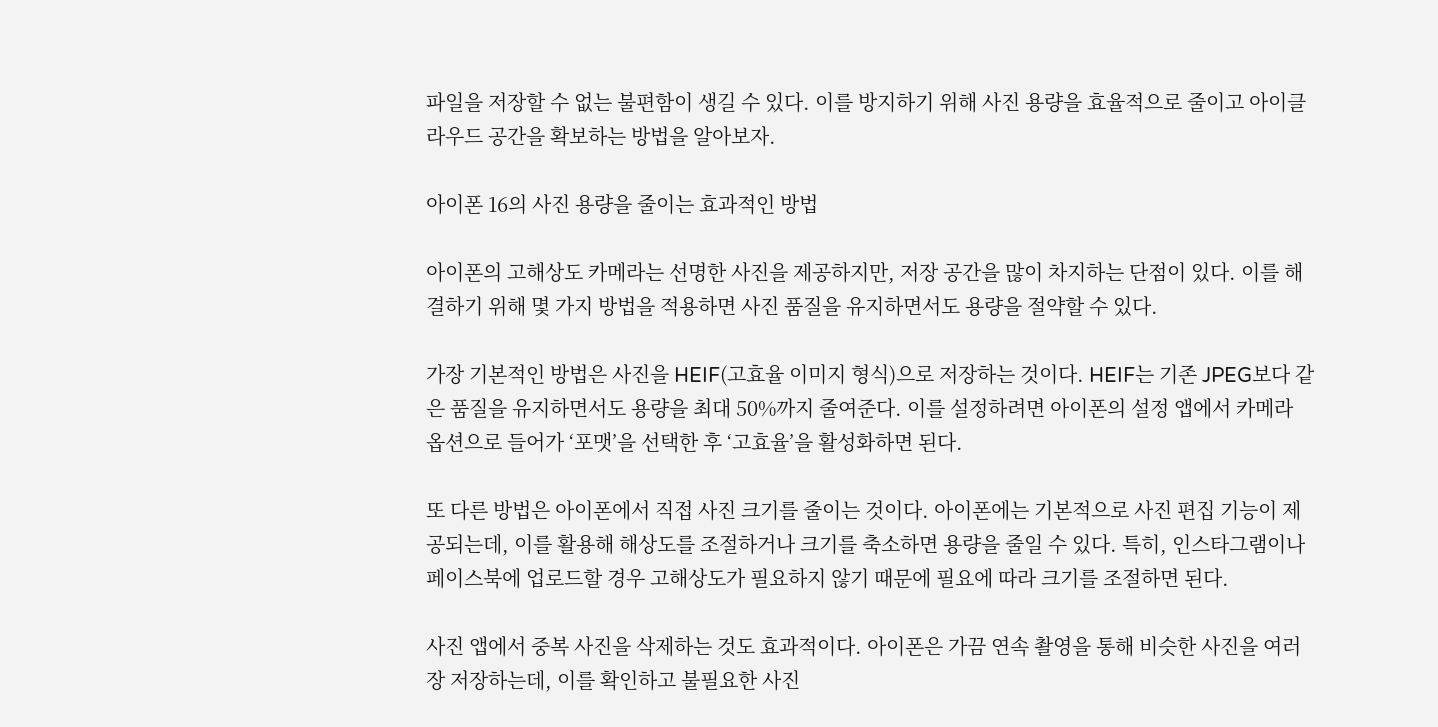파일을 저장할 수 없는 불편함이 생길 수 있다. 이를 방지하기 위해 사진 용량을 효율적으로 줄이고 아이클라우드 공간을 확보하는 방법을 알아보자.

아이폰 16의 사진 용량을 줄이는 효과적인 방법

아이폰의 고해상도 카메라는 선명한 사진을 제공하지만, 저장 공간을 많이 차지하는 단점이 있다. 이를 해결하기 위해 몇 가지 방법을 적용하면 사진 품질을 유지하면서도 용량을 절약할 수 있다.

가장 기본적인 방법은 사진을 HEIF(고효율 이미지 형식)으로 저장하는 것이다. HEIF는 기존 JPEG보다 같은 품질을 유지하면서도 용량을 최대 50%까지 줄여준다. 이를 설정하려면 아이폰의 설정 앱에서 카메라 옵션으로 들어가 ‘포맷’을 선택한 후 ‘고효율’을 활성화하면 된다.

또 다른 방법은 아이폰에서 직접 사진 크기를 줄이는 것이다. 아이폰에는 기본적으로 사진 편집 기능이 제공되는데, 이를 활용해 해상도를 조절하거나 크기를 축소하면 용량을 줄일 수 있다. 특히, 인스타그램이나 페이스북에 업로드할 경우 고해상도가 필요하지 않기 때문에 필요에 따라 크기를 조절하면 된다.

사진 앱에서 중복 사진을 삭제하는 것도 효과적이다. 아이폰은 가끔 연속 촬영을 통해 비슷한 사진을 여러 장 저장하는데, 이를 확인하고 불필요한 사진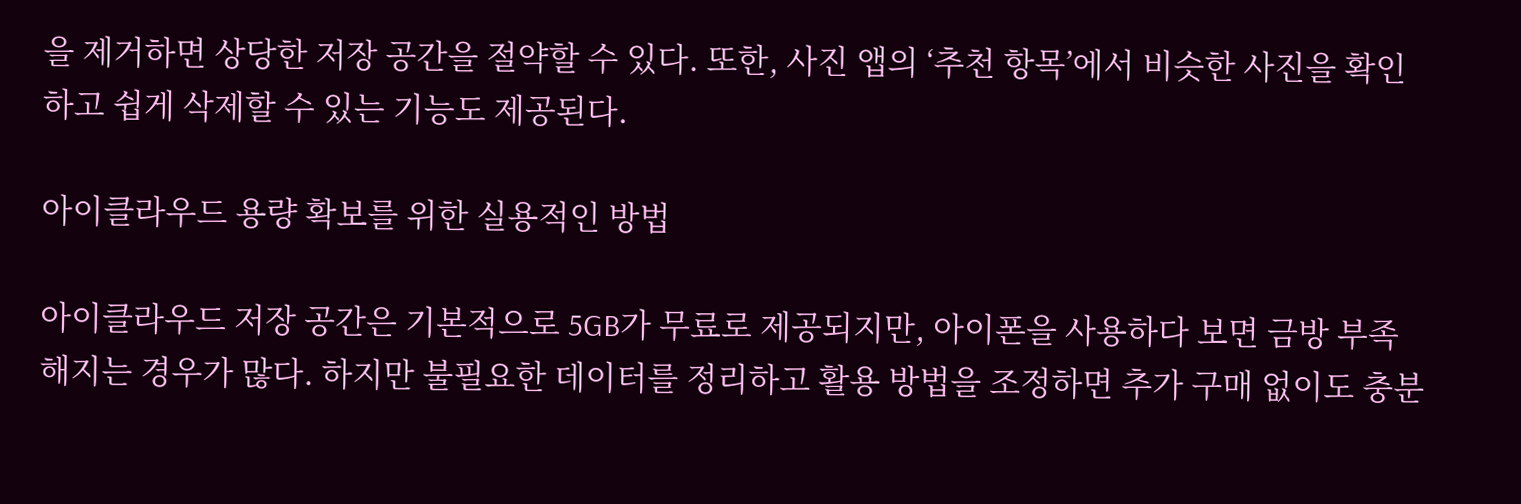을 제거하면 상당한 저장 공간을 절약할 수 있다. 또한, 사진 앱의 ‘추천 항목’에서 비슷한 사진을 확인하고 쉽게 삭제할 수 있는 기능도 제공된다.

아이클라우드 용량 확보를 위한 실용적인 방법

아이클라우드 저장 공간은 기본적으로 5GB가 무료로 제공되지만, 아이폰을 사용하다 보면 금방 부족해지는 경우가 많다. 하지만 불필요한 데이터를 정리하고 활용 방법을 조정하면 추가 구매 없이도 충분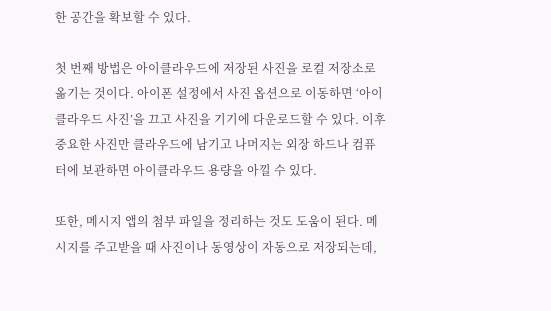한 공간을 확보할 수 있다.

첫 번째 방법은 아이클라우드에 저장된 사진을 로컬 저장소로 옮기는 것이다. 아이폰 설정에서 사진 옵션으로 이동하면 ‘아이클라우드 사진’을 끄고 사진을 기기에 다운로드할 수 있다. 이후 중요한 사진만 클라우드에 남기고 나머지는 외장 하드나 컴퓨터에 보관하면 아이클라우드 용량을 아낄 수 있다.

또한, 메시지 앱의 첨부 파일을 정리하는 것도 도움이 된다. 메시지를 주고받을 때 사진이나 동영상이 자동으로 저장되는데,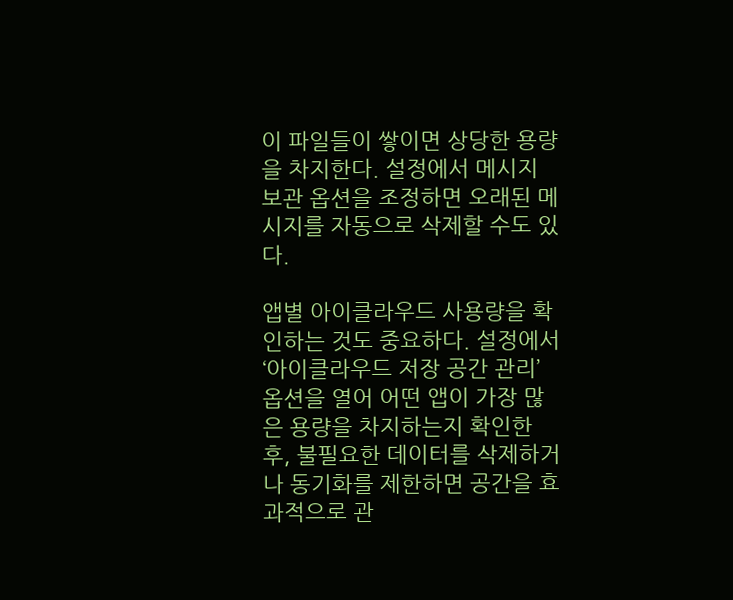이 파일들이 쌓이면 상당한 용량을 차지한다. 설정에서 메시지 보관 옵션을 조정하면 오래된 메시지를 자동으로 삭제할 수도 있다.

앱별 아이클라우드 사용량을 확인하는 것도 중요하다. 설정에서 ‘아이클라우드 저장 공간 관리’ 옵션을 열어 어떤 앱이 가장 많은 용량을 차지하는지 확인한 후, 불필요한 데이터를 삭제하거나 동기화를 제한하면 공간을 효과적으로 관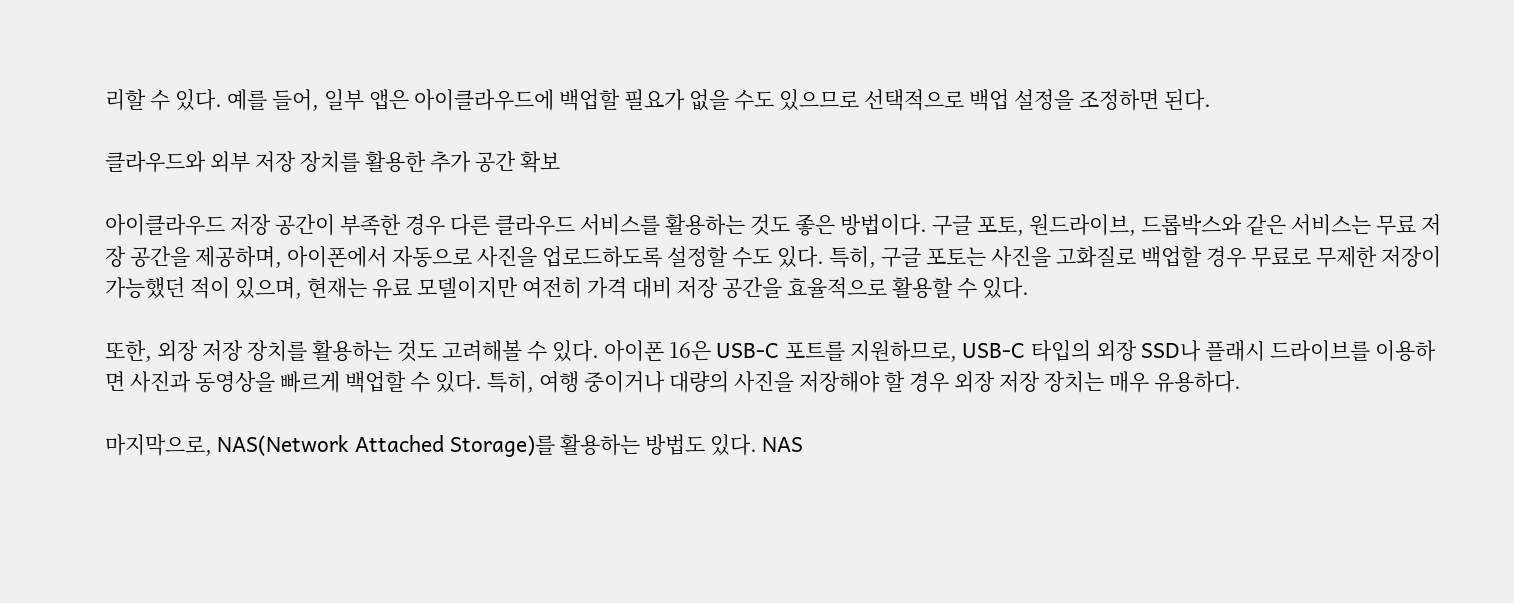리할 수 있다. 예를 들어, 일부 앱은 아이클라우드에 백업할 필요가 없을 수도 있으므로 선택적으로 백업 설정을 조정하면 된다.

클라우드와 외부 저장 장치를 활용한 추가 공간 확보

아이클라우드 저장 공간이 부족한 경우 다른 클라우드 서비스를 활용하는 것도 좋은 방법이다. 구글 포토, 원드라이브, 드롭박스와 같은 서비스는 무료 저장 공간을 제공하며, 아이폰에서 자동으로 사진을 업로드하도록 설정할 수도 있다. 특히, 구글 포토는 사진을 고화질로 백업할 경우 무료로 무제한 저장이 가능했던 적이 있으며, 현재는 유료 모델이지만 여전히 가격 대비 저장 공간을 효율적으로 활용할 수 있다.

또한, 외장 저장 장치를 활용하는 것도 고려해볼 수 있다. 아이폰 16은 USB-C 포트를 지원하므로, USB-C 타입의 외장 SSD나 플래시 드라이브를 이용하면 사진과 동영상을 빠르게 백업할 수 있다. 특히, 여행 중이거나 대량의 사진을 저장해야 할 경우 외장 저장 장치는 매우 유용하다.

마지막으로, NAS(Network Attached Storage)를 활용하는 방법도 있다. NAS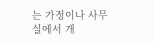는 가정이나 사무실에서 개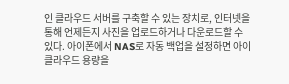인 클라우드 서버를 구축할 수 있는 장치로, 인터넷을 통해 언제든지 사진을 업로드하거나 다운로드할 수 있다. 아이폰에서 NAS로 자동 백업을 설정하면 아이클라우드 용량을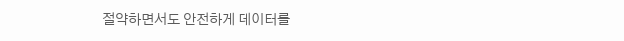절약하면서도 안전하게 데이터를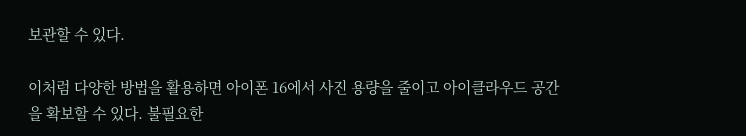보관할 수 있다.

이처럼 다양한 방법을 활용하면 아이폰 16에서 사진 용량을 줄이고 아이클라우드 공간을 확보할 수 있다. 불필요한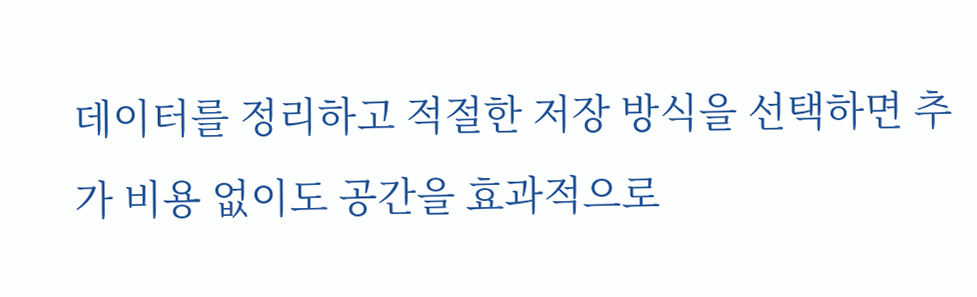데이터를 정리하고 적절한 저장 방식을 선택하면 추가 비용 없이도 공간을 효과적으로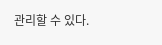관리할 수 있다.